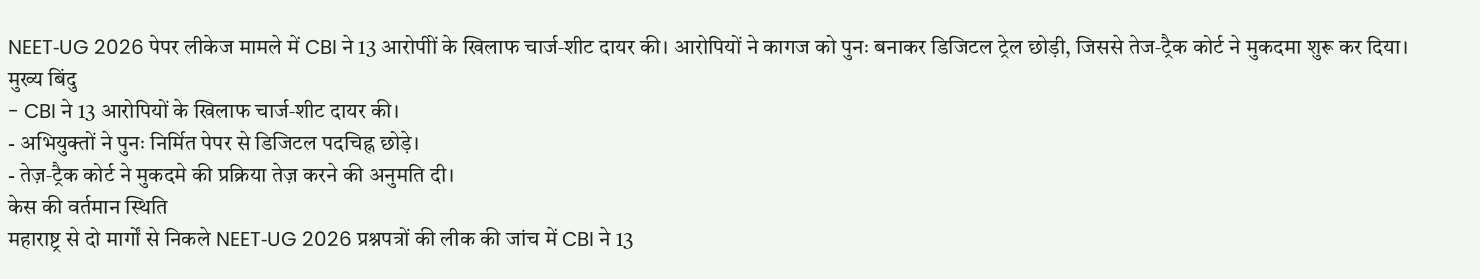NEET‑UG 2026 पेपर लीकेज मामले में CBI ने 13 आरोपीों के खिलाफ चार्ज‑शीट दायर की। आरोपियों ने कागज को पुनः बनाकर डिजिटल ट्रेल छोड़ी, जिससे तेज‑ट्रैक कोर्ट ने मुकदमा शुरू कर दिया।
मुख्य बिंदु
- CBI ने 13 आरोपियों के खिलाफ चार्ज‑शीट दायर की।
- अभियुक्तों ने पुनः निर्मित पेपर से डिजिटल पदचिह्न छोड़े।
- तेज़‑ट्रैक कोर्ट ने मुकदमे की प्रक्रिया तेज़ करने की अनुमति दी।
केस की वर्तमान स्थिति
महाराष्ट्र से दो मार्गों से निकले NEET‑UG 2026 प्रश्नपत्रों की लीक की जांच में CBI ने 13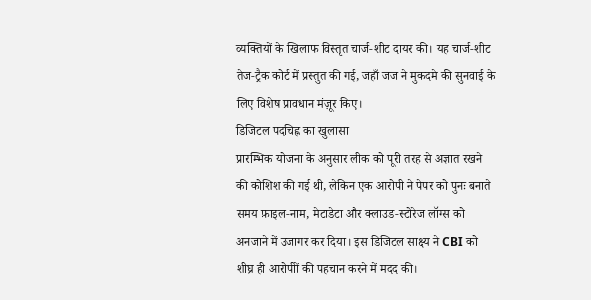व्यक्तियों के खिलाफ विस्तृत चार्ज‑शीट दायर की। यह चार्ज‑शीट तेज‑ट्रैक कोर्ट में प्रस्तुत की गई, जहाँ जज ने मुकदमे की सुनवाई के लिए विशेष प्रावधान मंज़ूर किए।
डिजिटल पदचिह्न का खुलासा
प्रारम्भिक योजना के अनुसार लीक को पूरी तरह से अज्ञात रखने की कोशिश की गई थी, लेकिन एक आरोपी ने पेपर को पुनः बनाते समय फ़ाइल‑नाम, मेटाडेटा और क्लाउड‑स्टोरेज लॉग्स को अनजाने में उजागर कर दिया। इस डिजिटल साक्ष्य ने CBI को शीघ्र ही आरोपीों की पहचान करने में मदद की।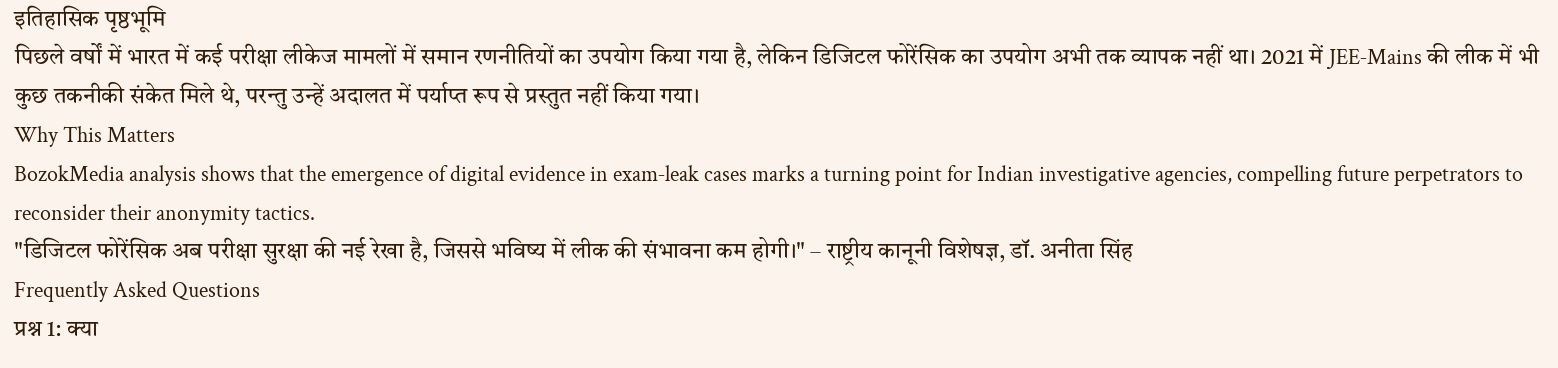इतिहासिक पृष्ठभूमि
पिछले वर्षों में भारत में कई परीक्षा लीकेज मामलों में समान रणनीतियों का उपयोग किया गया है, लेकिन डिजिटल फोरेंसिक का उपयोग अभी तक व्यापक नहीं था। 2021 में JEE‑Mains की लीक में भी कुछ तकनीकी संकेत मिले थे, परन्तु उन्हें अदालत में पर्याप्त रूप से प्रस्तुत नहीं किया गया।
Why This Matters
BozokMedia analysis shows that the emergence of digital evidence in exam‑leak cases marks a turning point for Indian investigative agencies, compelling future perpetrators to reconsider their anonymity tactics.
"डिजिटल फोरेंसिक अब परीक्षा सुरक्षा की नई रेखा है, जिससे भविष्य में लीक की संभावना कम होगी।" – राष्ट्रीय कानूनी विशेषज्ञ, डॉ. अनीता सिंह
Frequently Asked Questions
प्रश्न 1: क्या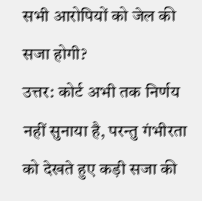सभी आरोपियों को जेल की सजा होगी?
उत्तर: कोर्ट अभी तक निर्णय नहीं सुनाया है, परन्तु गंभीरता को देखते हुए कड़ी सजा की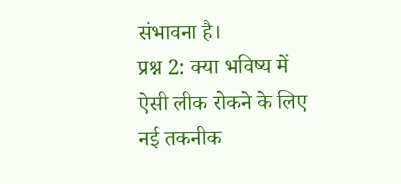संभावना है।
प्रश्न 2: क्या भविष्य में ऐसी लीक रोकने के लिए नई तकनीक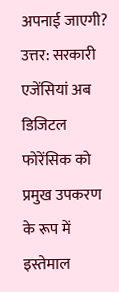अपनाई जाएगी?
उत्तर: सरकारी एजेंसियां अब डिजिटल फोरेंसिक को प्रमुख उपकरण के रूप में इस्तेमाल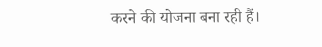करने की योजना बना रही हैं।